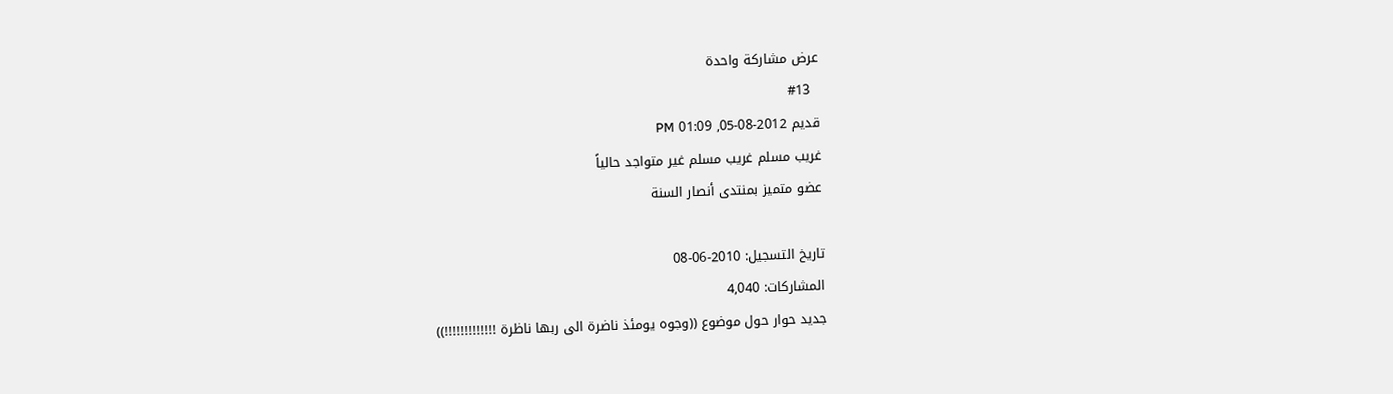عرض مشاركة واحدة
  #13
قديم 2012-08-05, 01:09 PM
غريب مسلم غريب مسلم غير متواجد حالياً
عضو متميز بمنتدى أنصار السنة

تاريخ التسجيل: 2010-06-08
المشاركات: 4,040
جديد حوار حول موضوع ((وجوه يومئذ ناضرة الى ربها ناظرة !!!!!!!!!!!!!))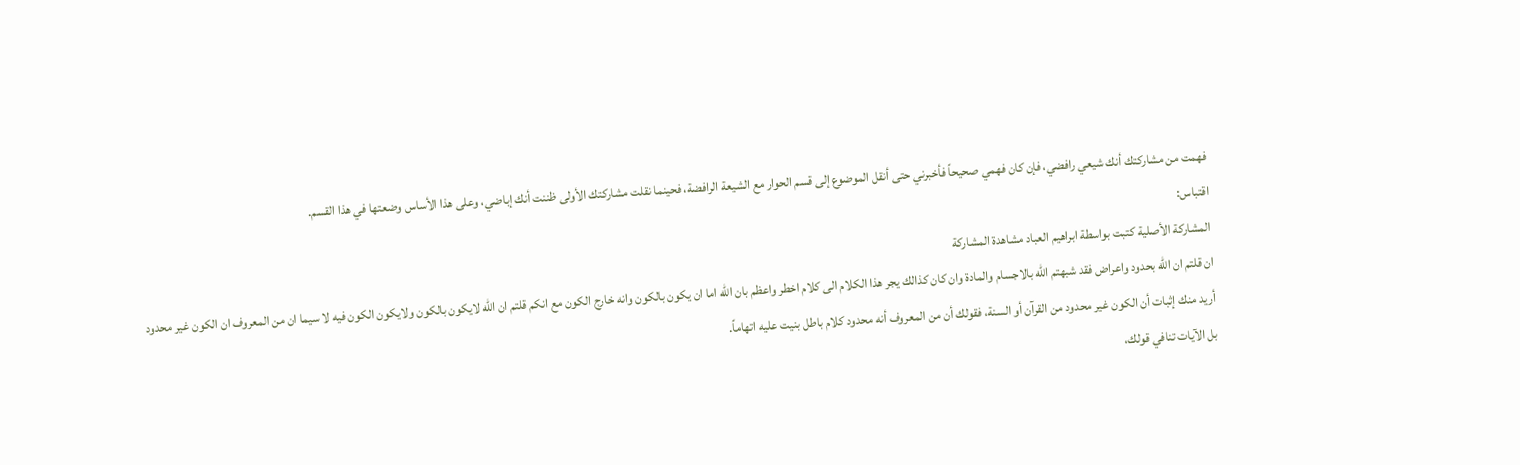فهمت من مشاركتك أنك شيعي رافضي، فإن كان فهمي صحيحاً فأخبرني حتى أنقل الموضوع إلى قسم الحوار مع الشيعة الرافضة، فحينما نقلت مشاركتك الأولى ظننت أنك إباضي، وعلى هذا الأساس وضعتها في هذا القسم.
اقتباس:
المشاركة الأصلية كتبت بواسطة ابراهيم العباد مشاهدة المشاركة
ان قلتم ان الله بحدود واعراض فقد شبهتم الله بالاجسام والمادة وان كان كذالك يجر هذا الكلام الى كلام اخطر واعظم بان الله اما ان يكون بالكون وانه خارج الكون مع انكم قلتم ان الله لايكون بالكون ولايكون الكون فيه لا سيما ان من المعروف ان الكون غير محدود
أريد منك إثبات أن الكون غير محدود من القرآن أو السنة، فقولك أن من المعروف أنه محدود كلام باطل بنيت عليه اتهاماً.
بل الآيات تنافي قولك،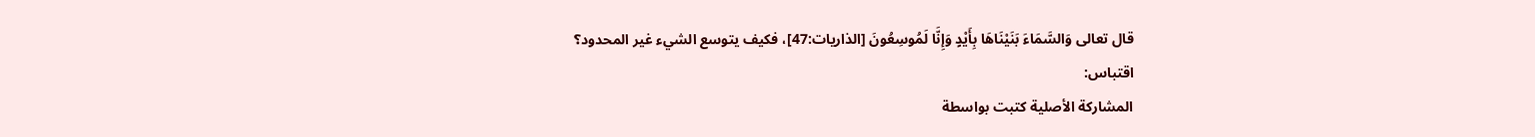قال تعالى وَالسَّمَاءَ بَنَيْنَاهَا بِأَيْدٍ وَإِنَّا لَمُوسِعُونَ [الذاريات:47]، فكيف يتوسع الشيء غير المحدود؟
اقتباس:
المشاركة الأصلية كتبت بواسطة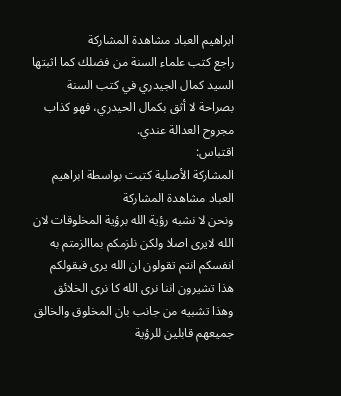ابراهيم العباد مشاهدة المشاركة
راجع كتب علماء السنة من فضلك كما اثبتها السيد كمال الجيدري في كتب السنة
بصراحة لا أثق بكمال الحيدري، فهو كذاب مجروح العدالة عندي.
اقتباس:
المشاركة الأصلية كتبت بواسطة ابراهيم العباد مشاهدة المشاركة
ونحن لا نشبه رؤية الله برؤية المخلوقات لان الله لايرى اصلا ولكن نلزمكم بماالزمتم به انفسكم انتم تقولون ان الله يرى فبقولكم هذا تشيرون اننا نرى الله كا نرى الخلائق وهذا تشبيه من جانب بان المخلوق والخالق جميعهم قابلين للرؤية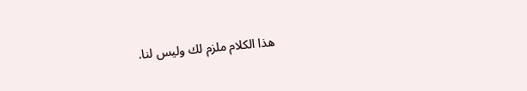هذا الكلام ملزم لك وليس لنا.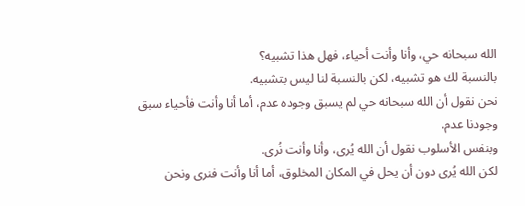الله سبحانه حي، وأنا وأنت أحياء، فهل هذا تشبيه؟
بالنسبة لك هو تشبيه، لكن بالنسبة لنا ليس بتشبيه.
نحن نقول أن الله سبحانه حي لم يسبق وجوده عدم، أما أنا وأنت فأحياء سبق وجودنا عدم.
وبنفس الأسلوب نقول أن الله يُرى، وأنا وأنت نُرى.
لكن الله يُرى دون أن يحل في المكان المخلوق، أما أنا وأنت فنرى ونحن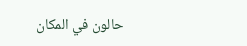حالون في المكان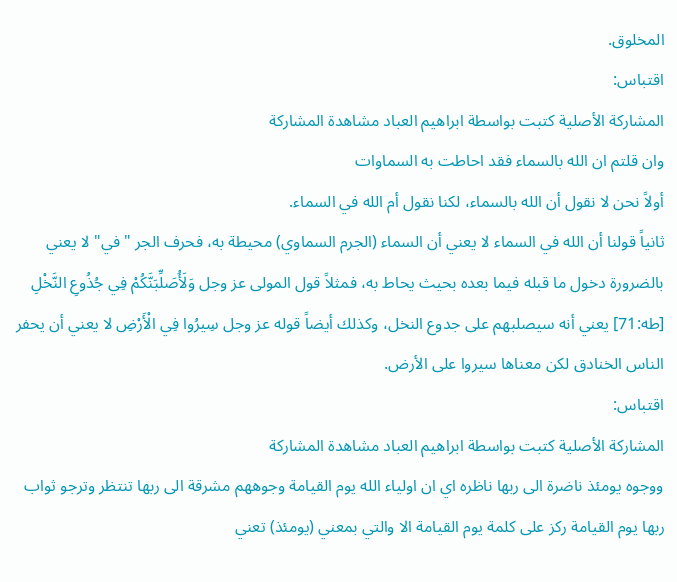المخلوق.
اقتباس:
المشاركة الأصلية كتبت بواسطة ابراهيم العباد مشاهدة المشاركة
وان قلتم ان الله بالسماء فقد احاطت به السماوات
أولاً نحن لا نقول أن الله بالسماء، لكنا نقول أم الله في السماء.
ثانياً قولنا أن الله في السماء لا يعني أن السماء (الجرم السماوي) محيطة به، فحرف الجر "في" لا يعني بالضرورة دخول ما قبله فيما بعده بحيث يحاط به، فمثلاً قول المولى عز وجل وَلَأُصَلِّبَنَّكُمْ فِي جُذُوعِ النَّخْلِ [طه:71] يعني أنه سيصلبهم على جدوع النخل، وكذلك أيضاً قوله عز وجل سِيرُوا فِي الْأَرْضِ لا يعني أن يحفر الناس الخنادق لكن معناها سيروا على الأرض.
اقتباس:
المشاركة الأصلية كتبت بواسطة ابراهيم العباد مشاهدة المشاركة
ووجوه يومئذ ناضرة الى ربها ناظره اي ان اولياء الله يوم القيامة وجوههم مشرقة الى ربها تنتظر وترجو ثواب ربها يوم القيامة ركز على كلمة يوم القيامة الا والتي بمعني (يومئذ) تعني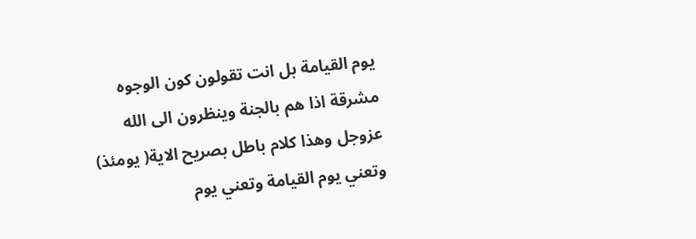يوم القيامة بل انت تقولون كون الوجوه مشرقة اذا هم بالجنة وينظرون الى الله عزوجل وهذا كلام باطل بصريح الاية( يومئذ) وتعني يوم القيامة وتعني يوم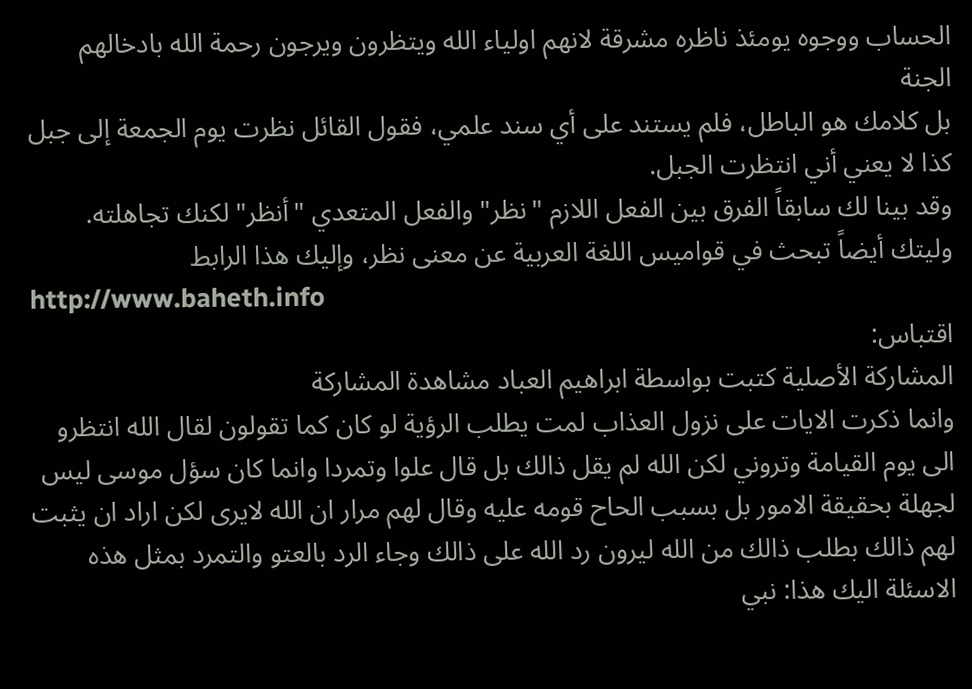الحساب ووجوه يومئذ ناظره مشرقة لانهم اولياء الله ويتظرون ويرجون رحمة الله بادخالهم الجنة
بل كلامك هو الباطل، فلم يستند على أي سند علمي، فقول القائل نظرت يوم الجمعة إلى جبل كذا لا يعني أني انتظرت الجبل.
وقد بينا لك سابقاً الفرق بين الفعل اللازم "نظر" والفعل المتعدي "أنظر" لكنك تجاهلته.
وليتك أيضاً تبحث في قواميس اللغة العربية عن معنى نظر، وإليك هذا الرابط
http://www.baheth.info
اقتباس:
المشاركة الأصلية كتبت بواسطة ابراهيم العباد مشاهدة المشاركة
وانما ذكرت الايات على نزول العذاب لمت يطلب الرؤية لو كان كما تقولون لقال الله انتظرو الى يوم القيامة وتروني لكن الله لم يقل ذالك بل قال علوا وتمردا وانما كان سؤل موسى ليس لجهلة بحقيقة الامور بل بسبب الحاح قومه عليه وقال لهم مرار ان الله لايرى لكن اراد ان يثبت لهم ذالك بطلب ذالك من الله ليرون رد الله على ذالك وجاء الرد بالعتو والتمرد بمثل هذه الاسئلة اليك هذا: نبي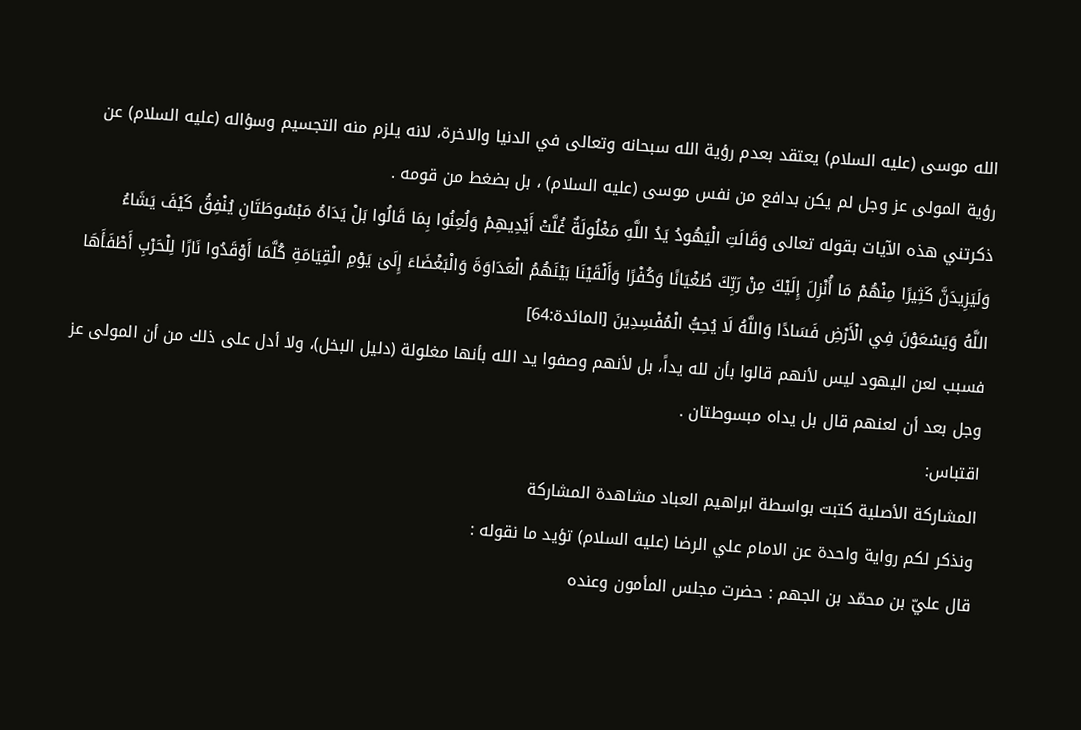الله موسى (عليه السلام) يعتقد بعدم رؤية الله سبحانه وتعالى في الدنيا والاخرة، لانه يلزم منه التجسيم وسؤاله (عليه السلام) عن رؤية المولى عز وجل لم يكن بدافع من نفس موسى (عليه السلام) ، بل بضغط من قومه .
ذكرتني هذه الآيات بقوله تعالى وَقَالَتِ الْيَهُودُ يَدُ اللَّهِ مَغْلُولَةٌ غُلَّتْ أَيْدِيهِمْ وَلُعِنُوا بِمَا قَالُوا بَلْ يَدَاهُ مَبْسُوطَتَانِ يُنْفِقُ كَيْفَ يَشَاءُ وَلَيَزِيدَنَّ كَثِيرًا مِنْهُمْ مَا أُنْزِلَ إِلَيْكَ مِنْ رَبِّكَ طُغْيَانًا وَكُفْرًا وَأَلْقَيْنَا بَيْنَهُمُ الْعَدَاوَةَ وَالْبَغْضَاءَ إِلَىٰ يَوْمِ الْقِيَامَةِ كُلَّمَا أَوْقَدُوا نَارًا لِلْحَرْبِ أَطْفَأَهَا اللَّهُ وَيَسْعَوْنَ فِي الْأَرْضِ فَسَادًا وَاللَّهُ لَا يُحِبُّ الْمُفْسِدِينَ [المائدة:64]
فسبب لعن اليهود ليس لأنهم قالوا بأن لله يداً، بل لأنهم وصفوا يد الله بأنها مغلولة (دليل البخل)، ولا أدل على ذلك من أن المولى عز وجل بعد أن لعنهم قال بل يداه مبسوطتان .
اقتباس:
المشاركة الأصلية كتبت بواسطة ابراهيم العباد مشاهدة المشاركة
ونذكر لكم رواية واحدة عن الامام علي الرضا (عليه السلام) تؤيد ما نقوله :
قال عليّ بن محمّد بن الجهم : حضرت مجلس المأمون وعنده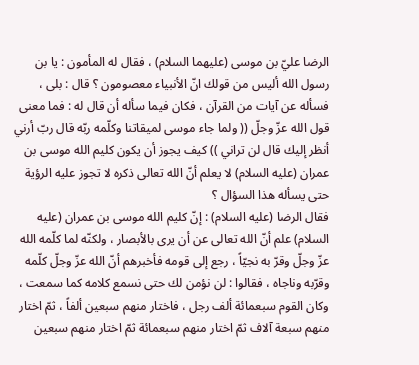الرضا عليّ بن موسى (عليهما السلام) ، فقال له المأمون : يا بن رسول الله أليس من قولك انّ الأنبياء معصومون ؟ قال : بلى ، فسأله عن آيات من القرآن ، فكان فيما سأله أن قال له : فما معنى قول الله عزّ وجلّ (( ولما جاء موسى لميقاتنا وكلّمه ربّه قال ربّ أرني أنظر إليك قال لن تراني )) كيف يجوز أن يكون كليم الله موسى بن عمران (عليه السلام) لا يعلم أنّ الله تعالى ذكره لا تجوز عليه الرؤية حتى يسأله هذا السؤال ؟
فقال الرضا (عليه السلام) : إنّ كليم الله موسى بن عمران (عليه السلام) علم أنّ الله تعالى عن أن يرى بالأبصار ، ولكنّه لما كلّمه الله عزّ وجلّ وقرّ به نجيّاً ، رجع إلى قومه فأخبرهم أنّ الله عزّ وجلّ كلّمه وقرّبه وناجاه ، فقالوا : لن نؤمن لك حتى نسمع كلامه كما سمعت ، وكان القوم سبعمائة ألف رجل ، فاختار منهم سبعين ألفاً ، ثمّ اختار منهم سبعة آلاف ثمّ اختار منهم سبعمائة ثمّ اختار منهم سبعين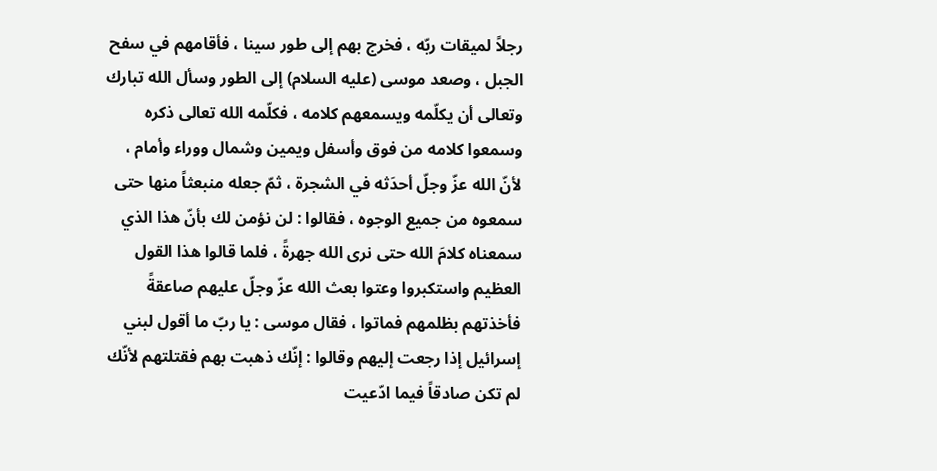رجلاً لميقات ربّه ، فخرج بهم إلى طور سينا ، فأقامهم في سفح الجبل ، وصعد موسى (عليه السلام) إلى الطور وسأل الله تبارك وتعالى أن يكلّمه ويسمعهم كلامه ، فكلّمه الله تعالى ذكره وسمعوا كلامه من فوق وأسفل ويمين وشمال ووراء وأمام ، لأنّ الله عزّ وجلّ أحدَثه في الشجرة ، ثمّ جعله منبعثاً منها حتى سمعوه من جميع الوجوه ، فقالوا : لن نؤمن لك بأنّ هذا الذي سمعناه كلامَ الله حتى نرى الله جهرةً ، فلما قالوا هذا القول العظيم واستكبروا وعتوا بعث الله عزّ وجلّ عليهم صاعقةً فأخذتهم بظلمهم فماتوا ، فقال موسى : يا ربّ ما أقول لبني إسرائيل إذا رجعت إليهم وقالوا : إنّك ذهبت بهم فقتلتهم لأنّك لم تكن صادقاً فيما ادّعيت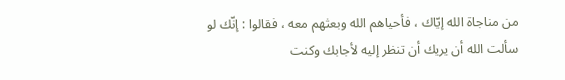من مناجاة الله إيّاك ، فأحياهم الله وبعثهم معه ، فقالوا : إنّك لو سألت الله أن يريك أن تنظر إليه لأجابك وكنت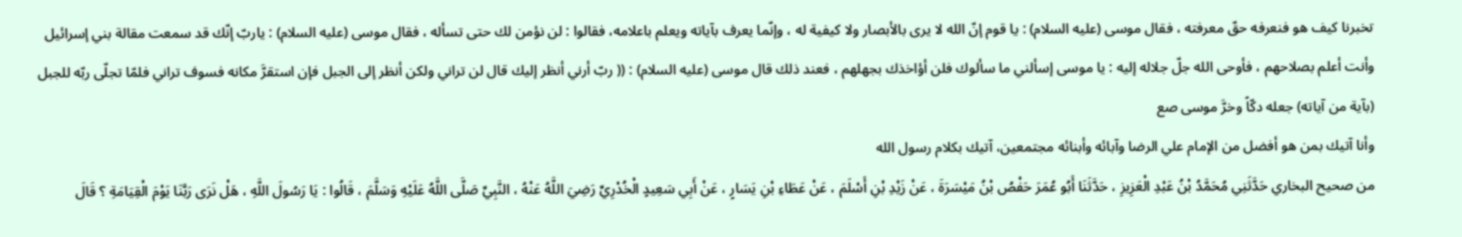تخبرنا كيف هو فنعرفه حقّ معرفته ، فقال موسى (عليه السلام) : يا قوم إنّ الله لا يرى بالأبصار ولا كيفية له ، وإنّما يعرف بآياته ويعلم باعلامه، فقالوا : لن نؤمن لك حتى تسأله ، فقال موسى (عليه السلام) : ياربّ إنّك قد سمعت مقالة بني إسرائيل وأنت أعلم بصلاحهم ، فأوحى الله جلّ جلاله إليه : يا موسى إسألني ما سألوك فلن أؤاخذك بجهلهم ، فعند ذلك قال موسى (عليه السلام) : (( ربّ أرني أنظر إليك قال لن تراني ولكن أنظر إلى الجبل فإن استقرَّ مكانه فسوف تراني فلمّا تجلّى ربّه للجبل (بآية من آياته) جعله دكّاً وخرَّ موسى صع
وأنا آتيك بمن هو أفضل من الإمام علي الرضا وآبائه وأبنائه مجتمعين، آتيك بكلام رسول الله
من صحيح البخاري حَدَّثَنِي مُحَمَّدُ بْنُ عَبْدِ الْعَزِيزِ ، حَدَّثَنَا أَبُو عُمَرَ حَفْصُ بْنُ مَيْسَرَةَ ، عَنْ زَيْدِ بْنِ أَسْلَمَ ، عَنْ عَطَاءِ بْنِ يَسَارٍ ، عَنْ أَبِي سَعِيدٍ الْخُدْرِيِّ رَضِيَ اللَّهُ عَنْهُ ، النَّبِيِّ صَلَّى اللَّهُ عَلَيْهِ وَسَلَّمَ ، قَالُوا : يَا رَسُولَ اللَّهِ ، هَلْ نَرَى رَبَّنَا يَوْمَ الْقِيَامَةِ ؟ قَالَ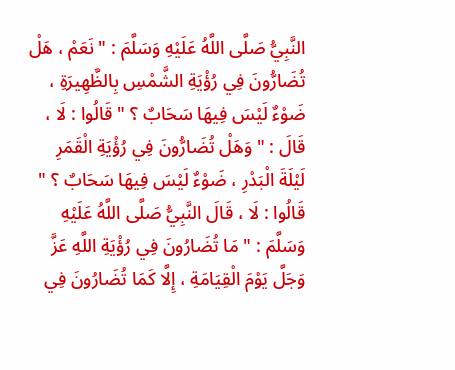النَّبِيُّ صَلَّى اللَّهُ عَلَيْهِ وَسَلَّمَ : " نَعَمْ ، هَلْ تُضَارُّونَ فِي رُؤْيَةِ الشَّمْسِ بِالظَّهِيرَةِ ، ضَوْءٌ لَيْسَ فِيهَا سَحَابٌ ؟ " قَالُوا : لَا ، قَالَ : " وَهَلْ تُضَارُّونَ فِي رُؤْيَةِ الْقَمَرِ لَيْلَةَ الْبَدْرِ ، ضَوْءٌ لَيْسَ فِيهَا سَحَابٌ ؟ " قَالُوا : لَا ، قَالَ النَّبِيُّ صَلَّى اللَّهُ عَلَيْهِ وَسَلَّمَ : " مَا تُضَارُونَ فِي رُؤْيَةِ اللَّهِ عَزَّ وَجَلَّ يَوْمَ الْقِيَامَةِ ، إِلَّا كَمَا تُضَارُونَ فِي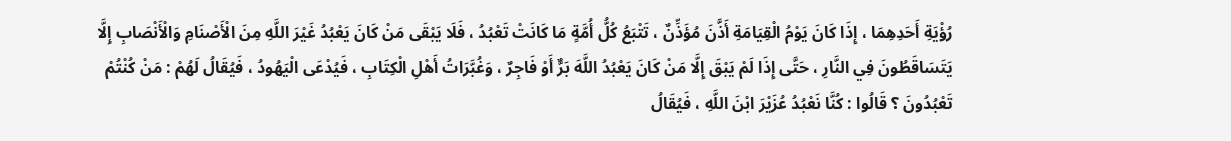رُؤْيَةِ أَحَدِهِمَا ، إِذَا كَانَ يَوْمُ الْقِيَامَةِ أَذَّنَ مُؤَذِّنٌ ، تَتْبَعُ كُلُّ أُمَّةٍ مَا كَانَتْ تَعْبُدُ ، فَلَا يَبْقَى مَنْ كَانَ يَعْبُدُ غَيْرَ اللَّهِ مِنَ الْأَصْنَامِ وَالْأَنْصَابِ إِلَّا يَتَسَاقَطُونَ فِي النَّارِ ، حَتَّى إِذَا لَمْ يَبْقَ إِلَّا مَنْ كَانَ يَعْبُدُ اللَّهَ بَرٌّ أَوْ فَاجِرٌ ، وَغُبَّرَاتُ أَهْلِ الْكِتَابِ ، فَيُدْعَى الْيَهُودُ ، فَيُقَالُ لَهُمْ : مَنْ كُنْتُمْ تَعْبُدُونَ ؟ قَالُوا : كُنَّا نَعْبُدُ عُزَيْرَ ابْنَ اللَّهِ ، فَيُقَالُ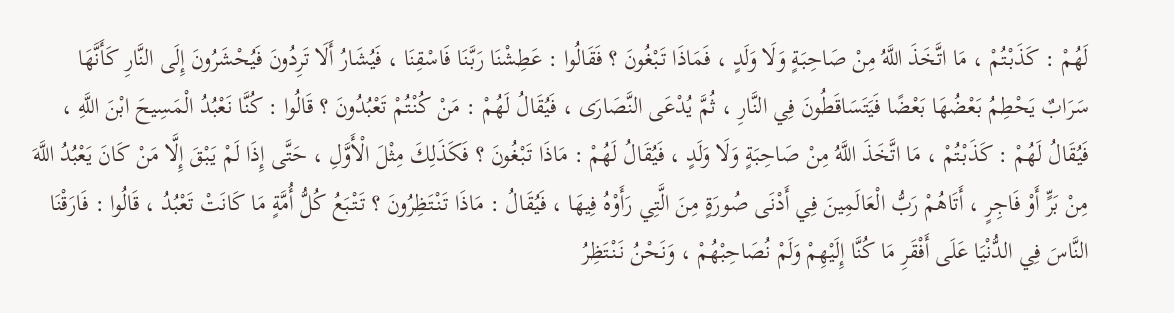لَهُمْ : كَذَبْتُمْ ، مَا اتَّخَذَ اللَّهُ مِنْ صَاحِبَةٍ وَلَا وَلَدٍ ، فَمَاذَا تَبْغُونَ ؟ فَقَالُوا : عَطِشْنَا رَبَّنَا فَاسْقِنَا ، فَيُشَارُ أَلَا تَرِدُونَ فَيُحْشَرُونَ إِلَى النَّارِ كَأَنَّهَا سَرَابٌ يَحْطِمُ بَعْضُهَا بَعْضًا فَيَتَسَاقَطُونَ فِي النَّارِ ، ثُمَّ يُدْعَى النَّصَارَى ، فَيُقَالُ لَهُمْ : مَنْ كُنْتُمْ تَعْبُدُونَ ؟ قَالُوا : كُنَّا نَعْبُدُ الْمَسِيحَ ابْنَ اللَّهِ ، فَيُقَالُ لَهُمْ : كَذَبْتُمْ ، مَا اتَّخَذَ اللَّهُ مِنْ صَاحِبَةٍ وَلَا وَلَدٍ ، فَيُقَالُ لَهُمْ : مَاذَا تَبْغُونَ ؟ فَكَذَلِكَ مِثْلَ الْأَوَّلِ ، حَتَّى إِذَا لَمْ يَبْقَ إِلَّا مَنْ كَانَ يَعْبُدُ اللَّهَ مِنْ بَرٍّ أَوْ فَاجِرٍ ، أَتَاهُمْ رَبُّ الْعَالَمِينَ فِي أَدْنَى صُورَةٍ مِنَ الَّتِي رَأَوْهُ فِيهَا ، فَيُقَالُ : مَاذَا تَنْتَظِرُونَ ؟ تَتْبَعُ كُلُّ أُمَّةٍ مَا كَانَتْ تَعْبُدُ ، قَالُوا : فَارَقْنَا النَّاسَ فِي الدُّنْيَا عَلَى أَفْقَرِ مَا كُنَّا إِلَيْهِمْ وَلَمْ نُصَاحِبْهُمْ ، وَنَحْنُ نَنْتَظِرُ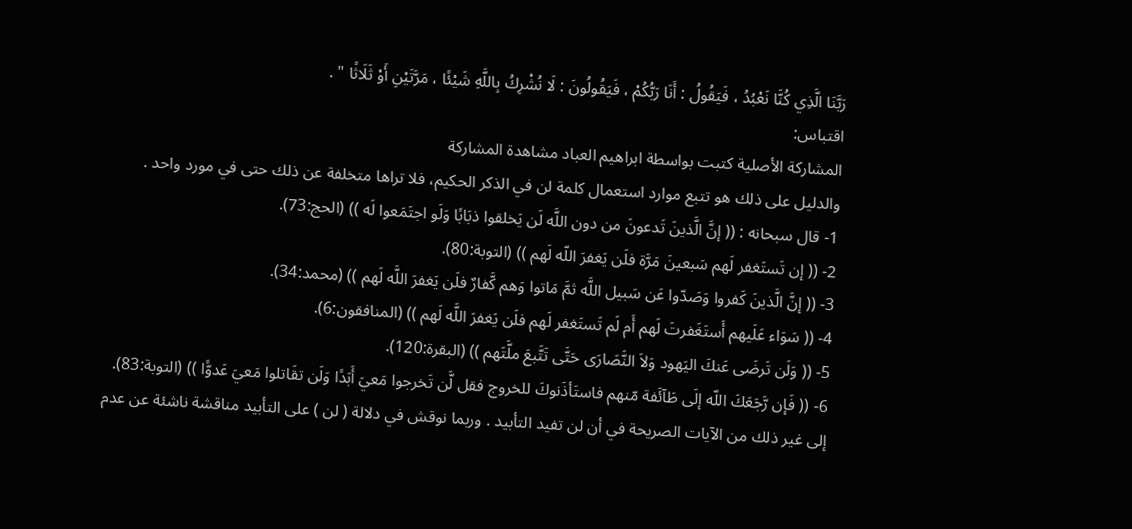رَبَّنَا الَّذِي كُنَّا نَعْبُدُ ، فَيَقُولُ : أَنَا رَبُّكُمْ ، فَيَقُولُونَ : لَا نُشْرِكُ بِاللَّهِ شَيْئًا ، مَرَّتَيْنِ أَوْ ثَلَاثًا " .
اقتباس:
المشاركة الأصلية كتبت بواسطة ابراهيم العباد مشاهدة المشاركة
والدليل على ذلك هو تتبع موارد استعمال كلمة لن في الذكر الحكيم، فلا تراها متخلفة عن ذلك حتى في مورد واحد .
1- قال سبحانه : (( إنَّ الَّذينَ تَدعونَ من دون اللَّه لَن يَخلقوا ذبَابًا وَلَو اجتَمَعوا لَه )) (الحج:73).
2- (( إن تَستَغفر لَهم سَبعينَ مَرَّة فلَن يَغفرَ اللّه لَهم )) (التوبة:80).
3- (( إنَّ الَّذينَ كَفروا وَصَدّوا عَن سَبيل اللَّه ثمَّ مَاتوا وَهم كَّفارٌ فلَن يَغفرَ اللَّه لَهم )) (محمد:34).
4- (( سَوَاء عَلَيهم أَستَغَفرتَ لَهم أَم لَم تَستَغفر لَهم فلَن يَغفرَ اللَّه لَهم )) (المنافقون:6).
5- (( وَلَن تَرضَى عَنكَ اليَهود وَلاَ النَّصَارَى حَتَّى تَتَّبعَ ملَّتَهم )) (البقرة:120).
6- (( فَإن رَّجَعَكَ اللّه إلَى طَآئَفة مّنهم فاستَأذَنوكَ للخروج فقل لَّن تَخرجوا مَعيَ أَبَدًا وَلَن تقَاتلوا مَعيَ عَدوًّا )) (التوبة:83).
إلى غير ذلك من الآيات الصريحة في أن لن تفيد التأبيد . وربما نوقش في دلالة ( لن ) على التأبيد مناقشة ناشئة عن عدم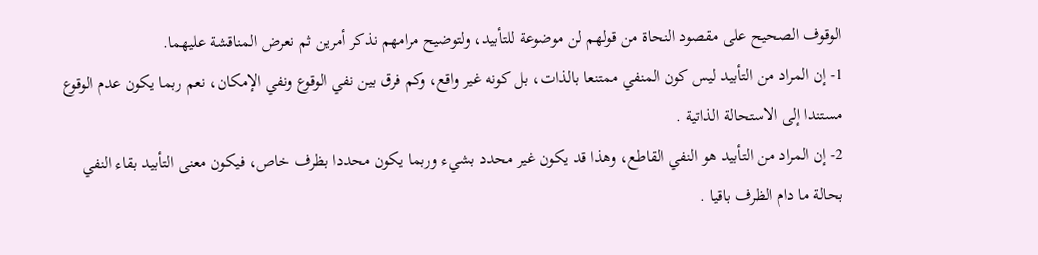الوقوف الصحيح على مقصود النحاة من قولهم لن موضوعة للتأبيد، ولتوضيح مرامهم نذكر أمرين ثم نعرض المناقشة عليهما.
1- إن المراد من التأبيد ليس كون المنفي ممتنعا بالذات، بل كونه غير واقع، وكم فرق بين نفي الوقوع ونفي الإمكان، نعم ربما يكون عدم الوقوع مستندا إلى الاستحالة الذاتية .
2- إن المراد من التأبيد هو النفي القاطع، وهذا قد يكون غير محدد بشيء وربما يكون محددا بظرف خاص، فيكون معنى التأبيد بقاء النفي بحالة ما دام الظرف باقيا .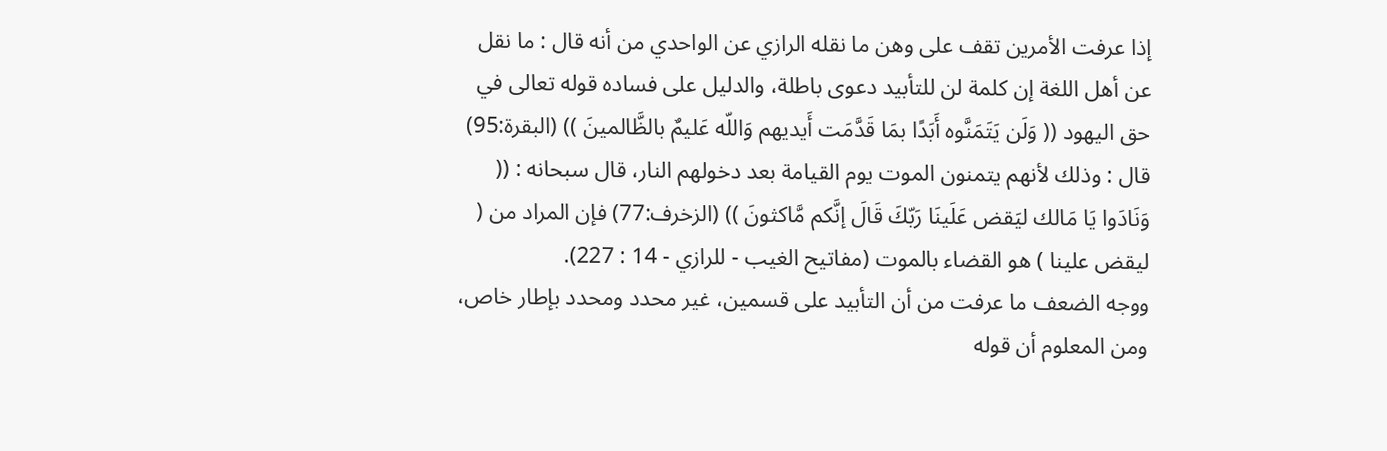إذا عرفت الأمرين تقف على وهن ما نقله الرازي عن الواحدي من أنه قال : ما نقل عن أهل اللغة إن كلمة لن للتأبيد دعوى باطلة، والدليل على فساده قوله تعالى في حق اليهود (( وَلَن يَتَمَنَّوه أَبَدًا بمَا قَدَّمَت أَيديهم وَاللّه عَليمٌ بالظَّالمينَ )) (البقرة:95) قال : وذلك لأنهم يتمنون الموت يوم القيامة بعد دخولهم النار، قال سبحانه : (( وَنَادَوا يَا مَالك ليَقض عَلَينَا رَبّكَ قَالَ إنَّكم مَّاكثونَ )) (الزخرف:77) فإن المراد من ( ليقض علينا ) هو القضاء بالموت (مفاتيح الغيب - للرازي - 14 : 227).
ووجه الضعف ما عرفت من أن التأبيد على قسمين، غير محدد ومحدد بإطار خاص، ومن المعلوم أن قوله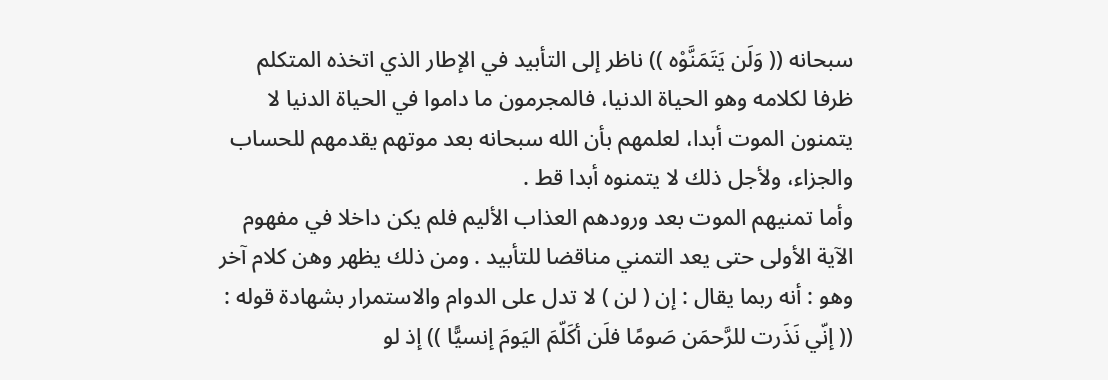سبحانه (( وَلَن يَتَمَنَّوْه )) ناظر إلى التأبيد في الإطار الذي اتخذه المتكلم ظرفا لكلامه وهو الحياة الدنيا، فالمجرمون ما داموا في الحياة الدنيا لا يتمنون الموت أبدا، لعلمهم بأن الله سبحانه بعد موتهم يقدمهم للحساب والجزاء، ولأجل ذلك لا يتمنوه أبدا قط .
وأما تمنيهم الموت بعد ورودهم العذاب الأليم فلم يكن داخلا في مفهوم الآية الأولى حتى يعد التمني مناقضا للتأبيد . ومن ذلك يظهر وهن كلام آخر وهو : أنه ربما يقال : إن ( لن ) لا تدل على الدوام والاستمرار بشهادة قوله : (( إنّي نَذَرت للرَّحمَن صَومًا فلَن أكَلّمَ اليَومَ إنسيًّا )) إذ لو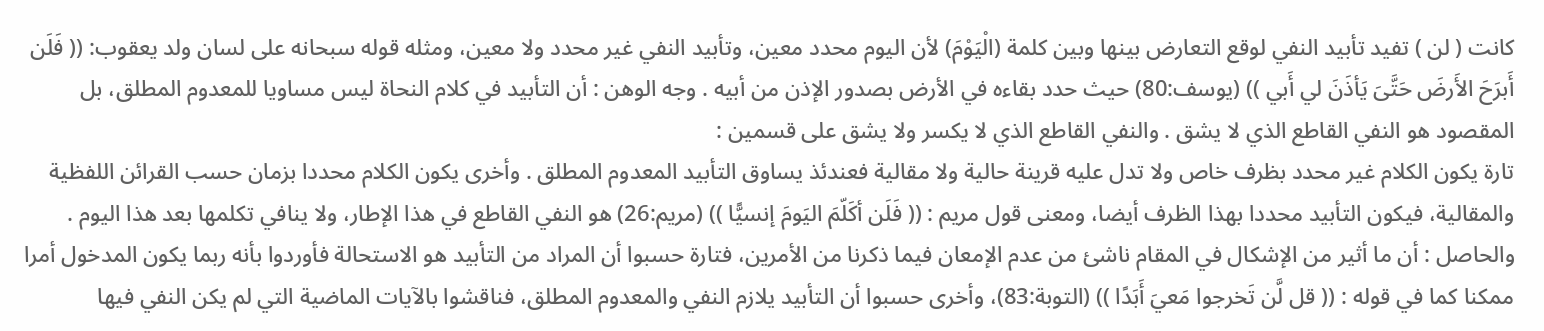كانت ( لن ) تفيد تأبيد النفي لوقع التعارض بينها وبين كلمة (الْيَوْمَ) لأن اليوم محدد معين، وتأبيد النفي غير محدد ولا معين، ومثله قوله سبحانه على لسان ولد يعقوب: (( فَلَن أَبرَحَ الأَرضَ حَتَّىَ يَأذَنَ لي أَبي )) (يوسف:80) حيث حدد بقاءه في الأرض بصدور الإذن من أبيه . وجه الوهن : أن التأبيد في كلام النحاة ليس مساويا للمعدوم المطلق، بل المقصود هو النفي القاطع الذي لا يشق . والنفي القاطع الذي لا يكسر ولا يشق على قسمين :
تارة يكون الكلام غير محدد بظرف خاص ولا تدل عليه قرينة حالية ولا مقالية فعندئذ يساوق التأبيد المعدوم المطلق . وأخرى يكون الكلام محددا بزمان حسب القرائن اللفظية والمقالية، فيكون التأبيد محددا بهذا الظرف أيضا، ومعنى قول مريم : (( فَلَن أكَلّمَ اليَومَ إنسيًّا )) (مريم:26) هو النفي القاطع في هذا الإطار، ولا ينافي تكلمها بعد هذا اليوم . والحاصل : أن ما أثير من الإشكال في المقام ناشئ من عدم الإمعان فيما ذكرنا من الأمرين، فتارة حسبوا أن المراد من التأبيد هو الاستحالة فأوردوا بأنه ربما يكون المدخول أمرا ممكنا كما في قوله : (( قل لَّن تَخرجوا مَعيَ أَبَدًا )) (التوبة:83)، وأخرى حسبوا أن التأبيد يلازم النفي والمعدوم المطلق، فناقشوا بالآيات الماضية التي لم يكن النفي فيها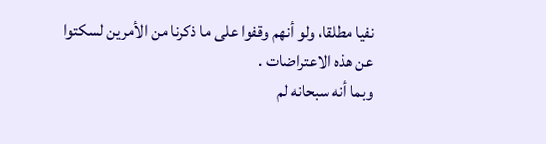نفيا مطلقا، ولو أنهم وقفوا على ما ذكرنا من الأمرين لسكتوا عن هذه الاعتراضات .
وبما أنه سبحانه لم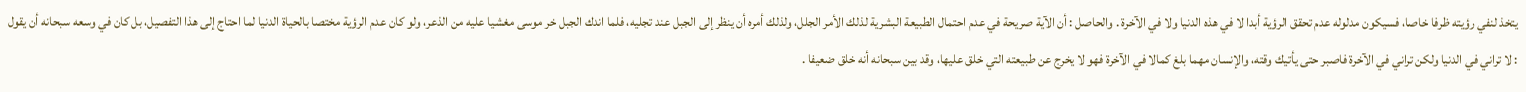يتخذ لنفي رؤيته ظرفا خاصا، فسيكون مدلوله عدم تحقق الرؤية أبدا لا في هذه الدنيا ولا في الآخرة . والحاصل : أن الآية صريحة في عدم احتمال الطبيعة البشرية لذلك الأمر الجلل، ولذلك أمره أن ينظر إلى الجبل عند تجليه، فلما اندك الجبل خر موسى مغشيا عليه من الذعر، ولو كان عدم الرؤية مختصا بالحياة الدنيا لما احتاج إلى هذا التفصيل، بل كان في وسعه سبحانه أن يقول : لا تراني في الدنيا ولكن تراني في الآخرة فاصبر حتى يأتيك وقته، والإنسان مهما بلغ كمالا في الآخرة فهو لا يخرج عن طبيعته التي خلق عليها، وقد بين سبحانه أنه خلق ضعيفا .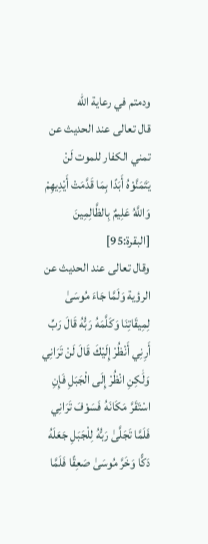ودمتم في رعاية الله
قال تعالى عند الحديث عن تمني الكفار للموت لَنْ يَتَمَنَّوْهُ أَبَدًا بِمَا قَدَّمَتْ أَيْدِيهِمْ وَاللَّهُ عَلِيمٌ بِالظَّالِمِينَ [البقرة:95]
وقال تعالى عند الحديث عن الرؤية وَلَمَّا جَاءَ مُوسَىٰ لِمِيقَاتِنَا وَكَلَّمَهُ رَبُّهُ قَالَ رَبِّ أَرِنِي أَنْظُرْ إِلَيْكَ قَالَ لَنْ تَرَانِي وَلَٰكِنِ انْظُرْ إِلَى الْجَبَلِ فَإِنِ اسْتَقَرَّ مَكَانَهُ فَسَوْفَ تَرَانِي فَلَمَّا تَجَلَّىٰ رَبُّهُ لِلْجَبَلِ جَعَلَهُ دَكًّا وَخَرَّ مُوسَىٰ صَعِقًا فَلَمَّا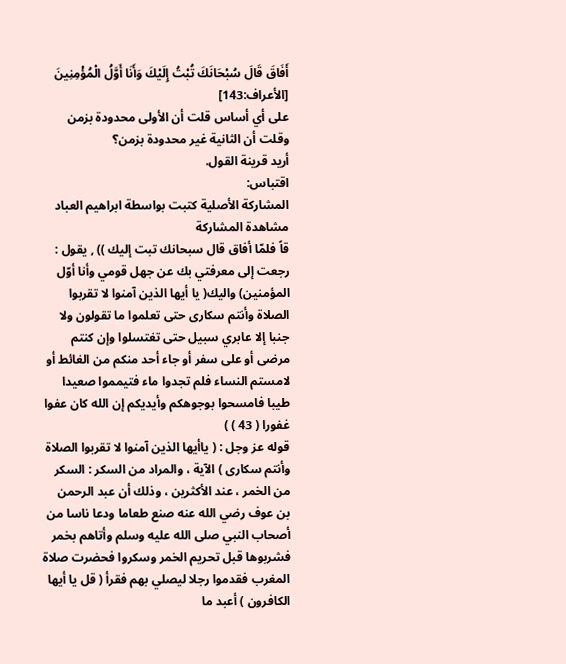أَفَاقَ قَالَ سُبْحَانَكَ تُبْتُ إِلَيْكَ وَأَنَا أَوَّلُ الْمُؤْمِنِينَ [الأعراف:143]
على أي أساس قلت أن الأولى محدودة بزمن وقلت أن الثانية غير محدودة بزمن؟
أريد قرينة القول.
اقتباس:
المشاركة الأصلية كتبت بواسطة ابراهيم العباد مشاهدة المشاركة
قاً فلمّا أفاق قال سبحانك تبت إليك )) , يقول : رجعت إلى معرفتي بك عن جهل قومي وأنا أوّل المؤمنين) واليك( يا أيها الذين آمنوا لا تقربوا الصلاة وأنتم سكارى حتى تعلموا ما تقولون ولا جنبا إلا عابري سبيل حتى تغتسلوا وإن كنتم مرضى أو على سفر أو جاء أحد منكم من الغائط أو لامستم النساء فلم تجدوا ماء فتيمموا صعيدا طيبا فامسحوا بوجوهكم وأيديكم إن الله كان عفوا غفورا ( 43 ) )
قوله عز وجل : ( ياأيها الذين آمنوا لا تقربوا الصلاة وأنتم سكارى ) الآية ، والمراد من السكر : السكر من الخمر ، عند الأكثرين ، وذلك أن عبد الرحمن بن عوف رضي الله عنه صنع طعاما ودعا ناسا من أصحاب النبي صلى الله عليه وسلم وأتاهم بخمر فشربوها قبل تحريم الخمر وسكروا فحضرت صلاة المغرب فقدموا رجلا ليصلي بهم فقرأ ( قل يا أيها الكافرون ) أعبد ما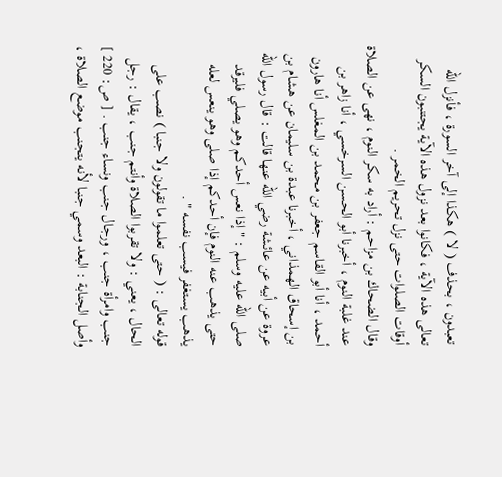تعبدون ، بحذف ( لا ) هكذا إلى آخر السورة ، فأنزل الله تعالى هذه الآية ، فكانوا بعد نزول هذه الآية يجتنبون السكر أوقات الصلوات حتى نزل تحريم الخمر .
وقال الضحاك بن مزاحم : أراد به سكر النوم ، نهى عن الصلاة عند غلبة النوم ، أخبرنا أبو الحسن السرخسي ، أنا زاهر بن أحمد ، أنا أبو القاسم جعفر بن محمد بن المغلس أنا هارون بن إسحاق الهمذاني ، أخبرنا عبدة بن سليمان عن هشام بن عروة عن أبيه عن عائشة رضي الله عنها قالت : قال رسول الله صلى الله عليه وسلم : " إذا نعس أحدكم وهو يصلي فليرقد حتى يذهب عنه النوم فإن أحدكم إذا صلى وهو ينعس لعله يذهب يستغفر فيسب نفسه " .
قوله تعالى : ( حتى تعلموا ما تقولون ولا جنبا ) نصب على الحال ، يعني : ولا تقربوا الصلاة وأنتم جنب ، يقال : رجل جنب وامرأة جنب ، ورجال جنب ونساء جنب . [ ص: 220 ]
وأصل الجنابة : البعد وسمي جنبا لأنه يتجنب موضع الصلاة ،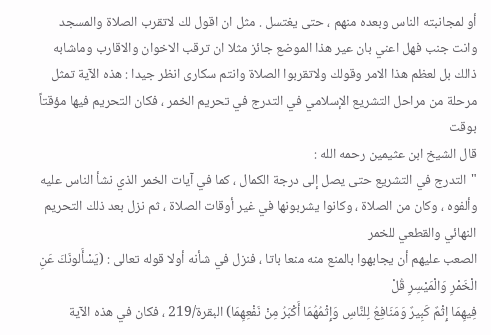أو لمجانبته الناس وبعده منهم ، حتى يغتسل . مثل ان اقول لك لاتقرب الصلاة والمسجد وانت جنب فهل اعني بان عير هذا الموضع جائز مثلا ان ترقب الاخوان والاقارب وماشابه ذالك بل لعظم هذا الامر وقولك ولاتقربوا الصلاة وانتم سكارى انظر جيدا : هذه الآية تمثل مرحلة من مراحل التشريع الإسلامي في التدرج في تحريم الخمر ، فكان التحريم فيها مؤقتاً بوقت
قال الشيخ ابن عثيمين رحمه الله :
"التدرج في التشريع حتى يصل إلى درجة الكمال ، كما في آيات الخمر الذي نشأ الناس عليه وألفوه ، وكان من الصلاة ، وكانوا يشربونها في غير أوقات الصلاة ، ثم نزل بعد ذلك التحريم النهائي والقطعي للخمر
الصعب عليهم أن يجابهوا بالمنع منه منعا باتا ، فنزل في شأنه أولا قوله تعالى : (يَسْأَلونَكَ عَنِ الْخَمْرِ وَالْمَيْسِرِ قُلْ
فِيهِمَا إِثْمٌ كَبِيرٌ وَمَنَافِعُ لِلنَّاسِ وَإِثْمُهُمَا أَكْبَرُ مِنْ نَفْعِهِمَا) البقرة/219 ، فكان في هذه الآية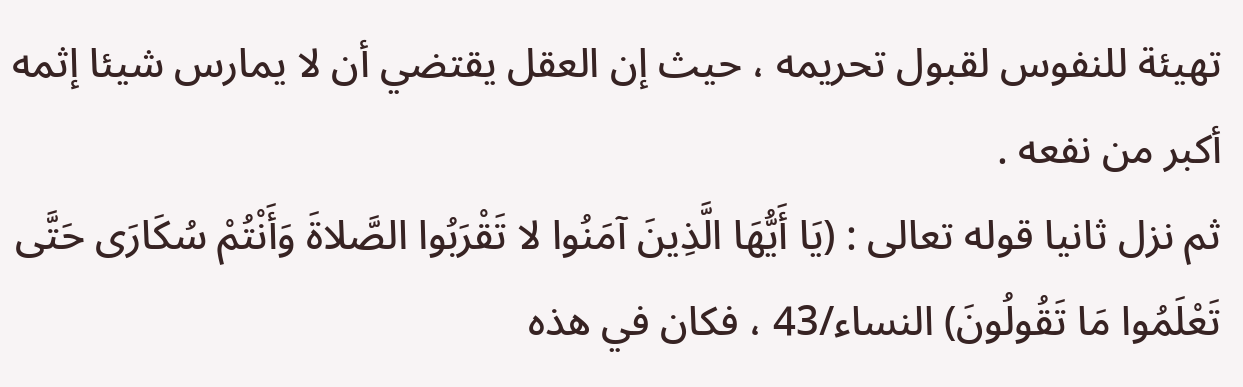تهيئة للنفوس لقبول تحريمه ، حيث إن العقل يقتضي أن لا يمارس شيئا إثمه أكبر من نفعه .
ثم نزل ثانيا قوله تعالى : (يَا أَيُّهَا الَّذِينَ آمَنُوا لا تَقْرَبُوا الصَّلاةَ وَأَنْتُمْ سُكَارَى حَتَّى تَعْلَمُوا مَا تَقُولُونَ) النساء/43 ، فكان في هذه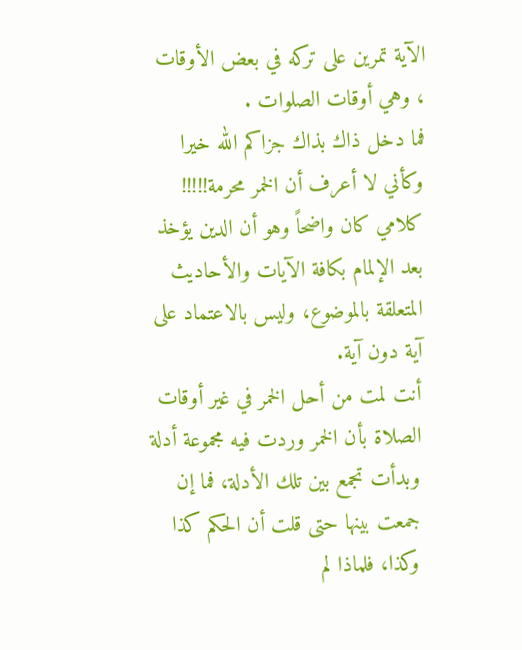الآية تمرين على تركه في بعض الأوقات ، وهي أوقات الصلوات .
فما دخل ذاك بذاك جزاكم الله خيرا
وكأني لا أعرف أن الخمر محرمة!!!!!
كلامي كان واضحاً وهو أن الدين يؤخذ بعد الإلمام بكافة الآيات والأحاديث المتعلقة بالموضوع، وليس بالاعتماد على آية دون آية.
أنت لمت من أحل الخمر في غير أوقات الصلاة بأن الخمر وردت فيه مجموعة أدلة وبدأت تجمع بين تلك الأدلة، فما إن جمعت بينها حتى قلت أن الحكم كذا وكذا، فلماذا لم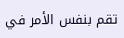تقم بنفس الأمر في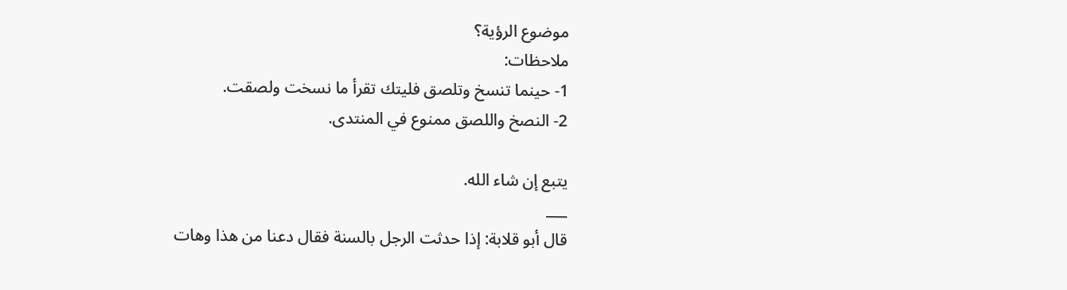موضوع الرؤية؟
ملاحظات:
1- حينما تنسخ وتلصق فليتك تقرأ ما نسخت ولصقت.
2- النصخ واللصق ممنوع في المنتدى.

يتبع إن شاء الله.
___
قال أبو قلابة: إذا حدثت الرجل بالسنة فقال دعنا من هذا وهات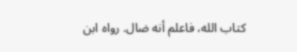كتاب الله، فاعلم أنه ضال. رواه ابن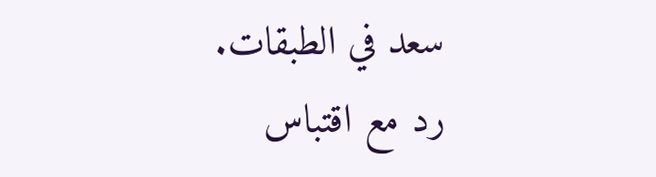سعد في الطبقات.
رد مع اقتباس